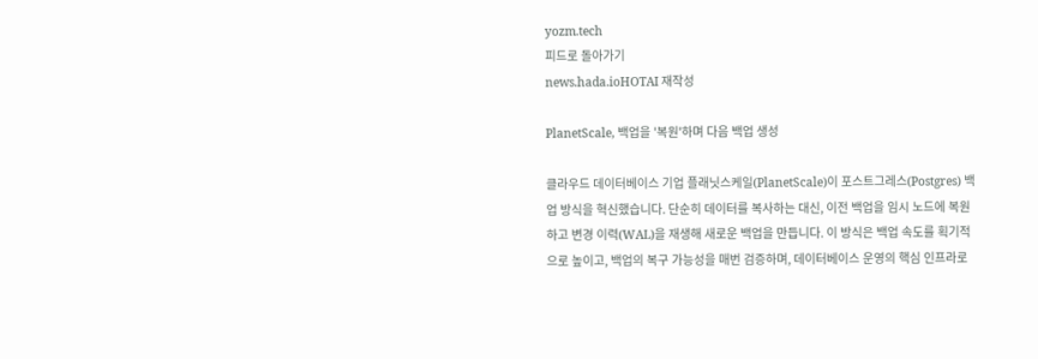yozm.tech
피드로 돌아가기
news.hada.ioHOTAI 재작성

PlanetScale, 백업을 '복원'하며 다음 백업 생성

클라우드 데이터베이스 기업 플래닛스케일(PlanetScale)이 포스트그레스(Postgres) 백업 방식을 혁신했습니다. 단순히 데이터를 복사하는 대신, 이전 백업을 임시 노드에 복원하고 변경 이력(WAL)을 재생해 새로운 백업을 만듭니다. 이 방식은 백업 속도를 획기적으로 높이고, 백업의 복구 가능성을 매번 검증하며, 데이터베이스 운영의 핵심 인프라로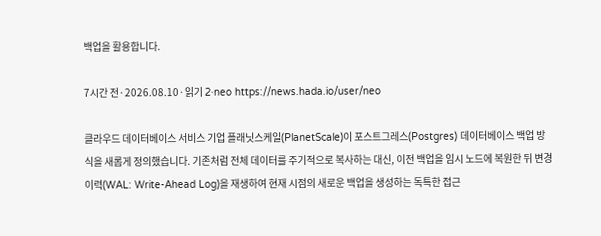백업을 활용합니다.

7시간 전·2026.08.10·읽기 2·neo https://news.hada.io/user/neo

클라우드 데이터베이스 서비스 기업 플래닛스케일(PlanetScale)이 포스트그레스(Postgres) 데이터베이스 백업 방식을 새롭게 정의했습니다. 기존처럼 전체 데이터를 주기적으로 복사하는 대신, 이전 백업을 임시 노드에 복원한 뒤 변경 이력(WAL: Write-Ahead Log)을 재생하여 현재 시점의 새로운 백업을 생성하는 독특한 접근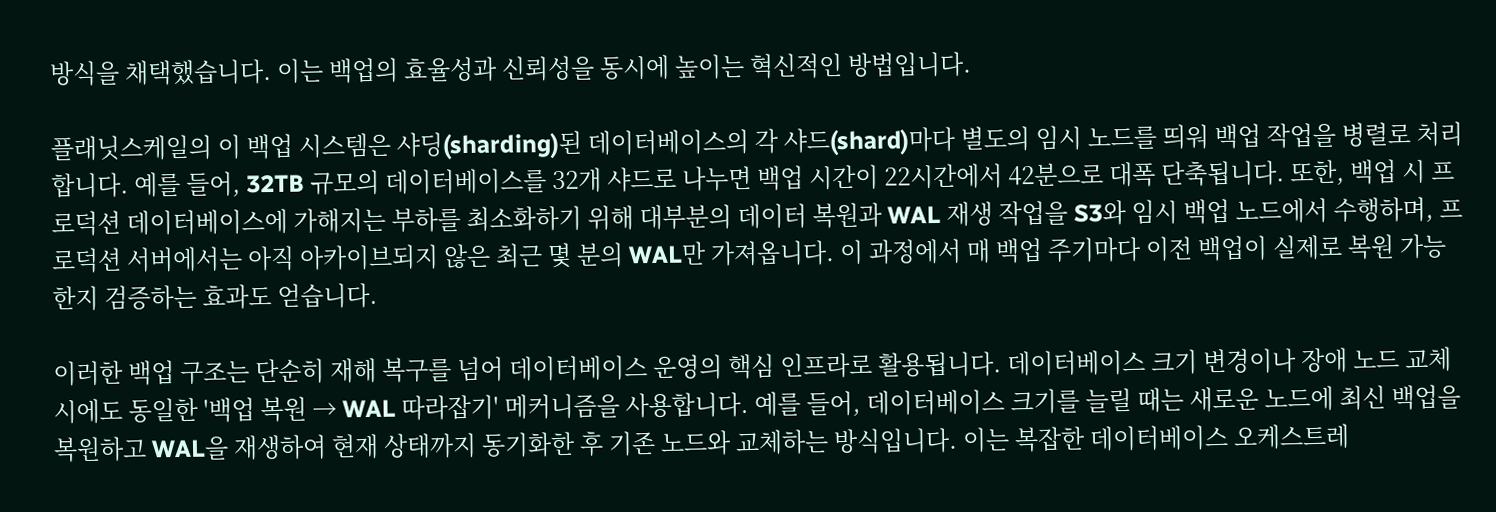방식을 채택했습니다. 이는 백업의 효율성과 신뢰성을 동시에 높이는 혁신적인 방법입니다.

플래닛스케일의 이 백업 시스템은 샤딩(sharding)된 데이터베이스의 각 샤드(shard)마다 별도의 임시 노드를 띄워 백업 작업을 병렬로 처리합니다. 예를 들어, 32TB 규모의 데이터베이스를 32개 샤드로 나누면 백업 시간이 22시간에서 42분으로 대폭 단축됩니다. 또한, 백업 시 프로덕션 데이터베이스에 가해지는 부하를 최소화하기 위해 대부분의 데이터 복원과 WAL 재생 작업을 S3와 임시 백업 노드에서 수행하며, 프로덕션 서버에서는 아직 아카이브되지 않은 최근 몇 분의 WAL만 가져옵니다. 이 과정에서 매 백업 주기마다 이전 백업이 실제로 복원 가능한지 검증하는 효과도 얻습니다.

이러한 백업 구조는 단순히 재해 복구를 넘어 데이터베이스 운영의 핵심 인프라로 활용됩니다. 데이터베이스 크기 변경이나 장애 노드 교체 시에도 동일한 '백업 복원 → WAL 따라잡기' 메커니즘을 사용합니다. 예를 들어, 데이터베이스 크기를 늘릴 때는 새로운 노드에 최신 백업을 복원하고 WAL을 재생하여 현재 상태까지 동기화한 후 기존 노드와 교체하는 방식입니다. 이는 복잡한 데이터베이스 오케스트레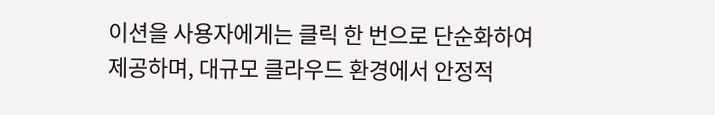이션을 사용자에게는 클릭 한 번으로 단순화하여 제공하며, 대규모 클라우드 환경에서 안정적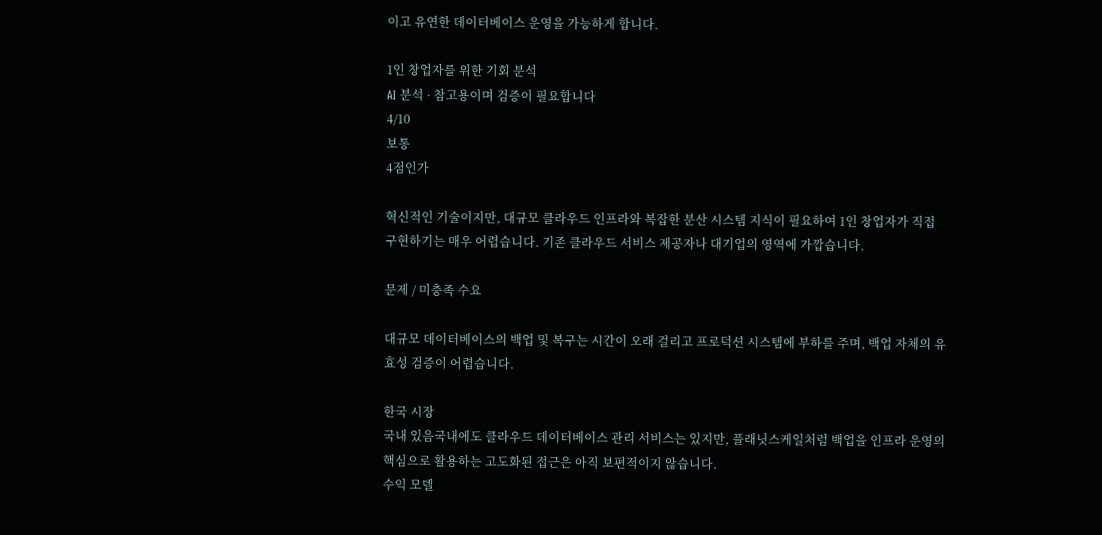이고 유연한 데이터베이스 운영을 가능하게 합니다.

1인 창업자를 위한 기회 분석
AI 분석 · 참고용이며 검증이 필요합니다
4/10
보통
4점인가

혁신적인 기술이지만, 대규모 클라우드 인프라와 복잡한 분산 시스템 지식이 필요하여 1인 창업자가 직접 구현하기는 매우 어렵습니다. 기존 클라우드 서비스 제공자나 대기업의 영역에 가깝습니다.

문제 / 미충족 수요

대규모 데이터베이스의 백업 및 복구는 시간이 오래 걸리고 프로덕션 시스템에 부하를 주며, 백업 자체의 유효성 검증이 어렵습니다.

한국 시장
국내 있음국내에도 클라우드 데이터베이스 관리 서비스는 있지만, 플래닛스케일처럼 백업을 인프라 운영의 핵심으로 활용하는 고도화된 접근은 아직 보편적이지 않습니다.
수익 모델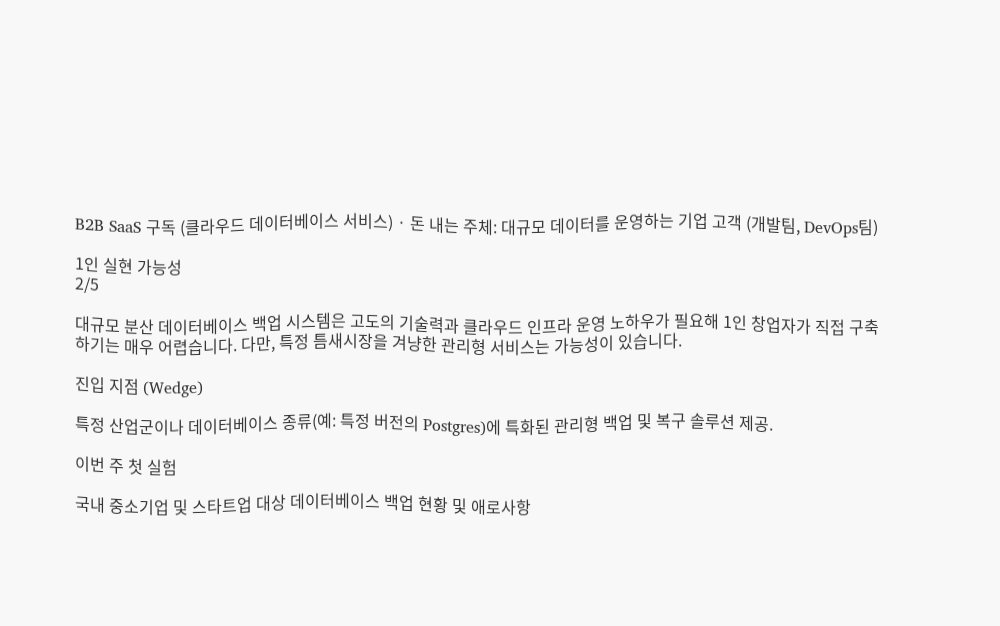B2B SaaS 구독 (클라우드 데이터베이스 서비스) · 돈 내는 주체: 대규모 데이터를 운영하는 기업 고객 (개발팀, DevOps팀)

1인 실현 가능성
2/5

대규모 분산 데이터베이스 백업 시스템은 고도의 기술력과 클라우드 인프라 운영 노하우가 필요해 1인 창업자가 직접 구축하기는 매우 어렵습니다. 다만, 특정 틈새시장을 겨냥한 관리형 서비스는 가능성이 있습니다.

진입 지점 (Wedge)

특정 산업군이나 데이터베이스 종류(예: 특정 버전의 Postgres)에 특화된 관리형 백업 및 복구 솔루션 제공.

이번 주 첫 실험

국내 중소기업 및 스타트업 대상 데이터베이스 백업 현황 및 애로사항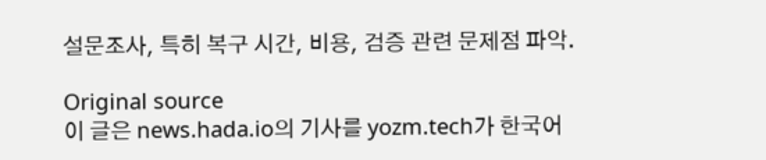설문조사, 특히 복구 시간, 비용, 검증 관련 문제점 파악.

Original source
이 글은 news.hada.io의 기사를 yozm.tech가 한국어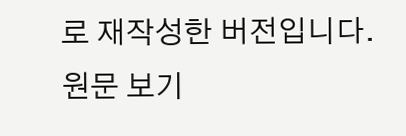로 재작성한 버전입니다.
원문 보기